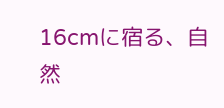16cmに宿る、自然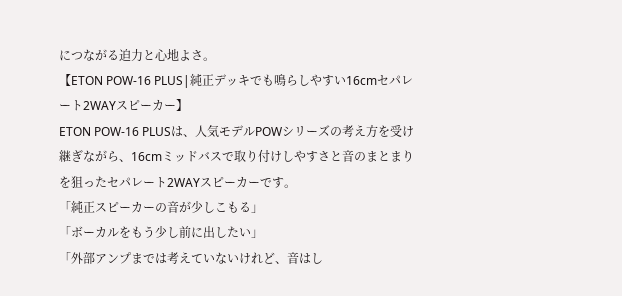につながる迫力と心地よさ。
【ETON POW-16 PLUS|純正デッキでも鳴らしやすい16cmセパレート2WAYスピーカー】
ETON POW-16 PLUSは、人気モデルPOWシリーズの考え方を受け継ぎながら、16cmミッドバスで取り付けしやすさと音のまとまりを狙ったセパレート2WAYスピーカーです。
「純正スピーカーの音が少しこもる」
「ボーカルをもう少し前に出したい」
「外部アンプまでは考えていないけれど、音はし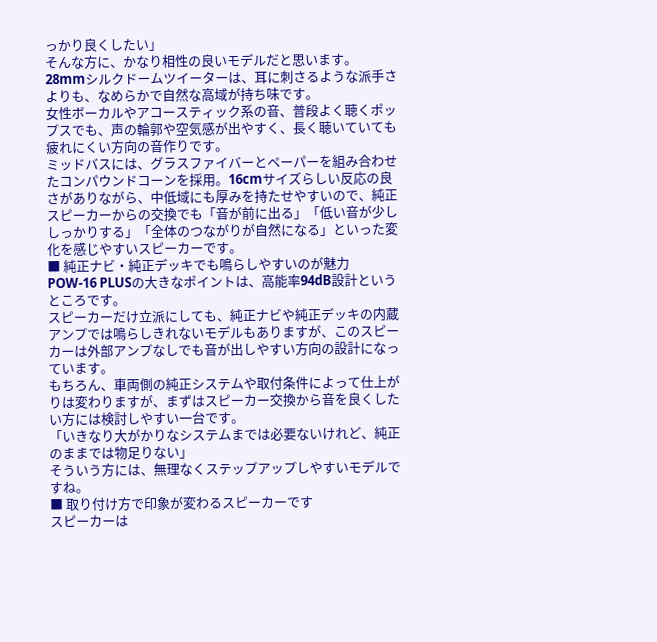っかり良くしたい」
そんな方に、かなり相性の良いモデルだと思います。
28mmシルクドームツイーターは、耳に刺さるような派手さよりも、なめらかで自然な高域が持ち味です。
女性ボーカルやアコースティック系の音、普段よく聴くポップスでも、声の輪郭や空気感が出やすく、長く聴いていても疲れにくい方向の音作りです。
ミッドバスには、グラスファイバーとペーパーを組み合わせたコンパウンドコーンを採用。16cmサイズらしい反応の良さがありながら、中低域にも厚みを持たせやすいので、純正スピーカーからの交換でも「音が前に出る」「低い音が少ししっかりする」「全体のつながりが自然になる」といった変化を感じやすいスピーカーです。
■ 純正ナビ・純正デッキでも鳴らしやすいのが魅力
POW-16 PLUSの大きなポイントは、高能率94dB設計というところです。
スピーカーだけ立派にしても、純正ナビや純正デッキの内蔵アンプでは鳴らしきれないモデルもありますが、このスピーカーは外部アンプなしでも音が出しやすい方向の設計になっています。
もちろん、車両側の純正システムや取付条件によって仕上がりは変わりますが、まずはスピーカー交換から音を良くしたい方には検討しやすい一台です。
「いきなり大がかりなシステムまでは必要ないけれど、純正のままでは物足りない」
そういう方には、無理なくステップアップしやすいモデルですね。
■ 取り付け方で印象が変わるスピーカーです
スピーカーは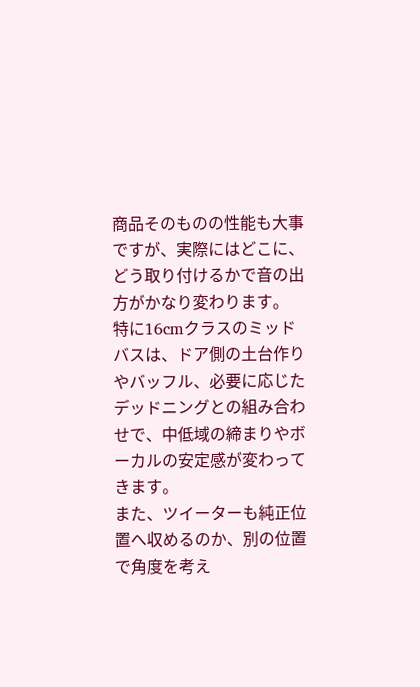商品そのものの性能も大事ですが、実際にはどこに、どう取り付けるかで音の出方がかなり変わります。
特に16cmクラスのミッドバスは、ドア側の土台作りやバッフル、必要に応じたデッドニングとの組み合わせで、中低域の締まりやボーカルの安定感が変わってきます。
また、ツイーターも純正位置へ収めるのか、別の位置で角度を考え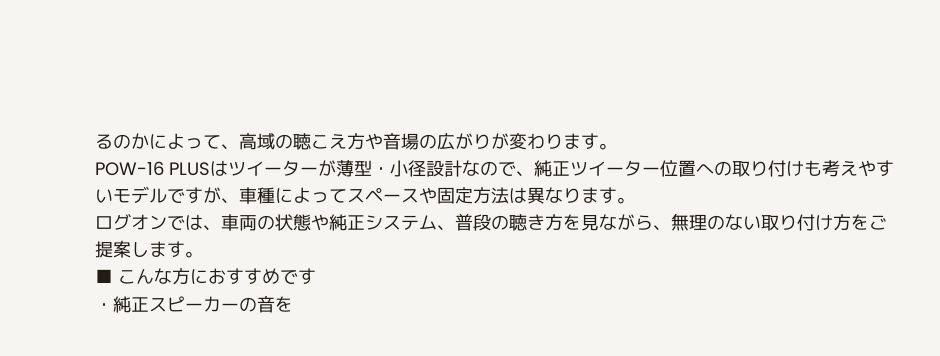るのかによって、高域の聴こえ方や音場の広がりが変わります。
POW-16 PLUSはツイーターが薄型・小径設計なので、純正ツイーター位置への取り付けも考えやすいモデルですが、車種によってスペースや固定方法は異なります。
ログオンでは、車両の状態や純正システム、普段の聴き方を見ながら、無理のない取り付け方をご提案します。
■ こんな方におすすめです
・純正スピーカーの音を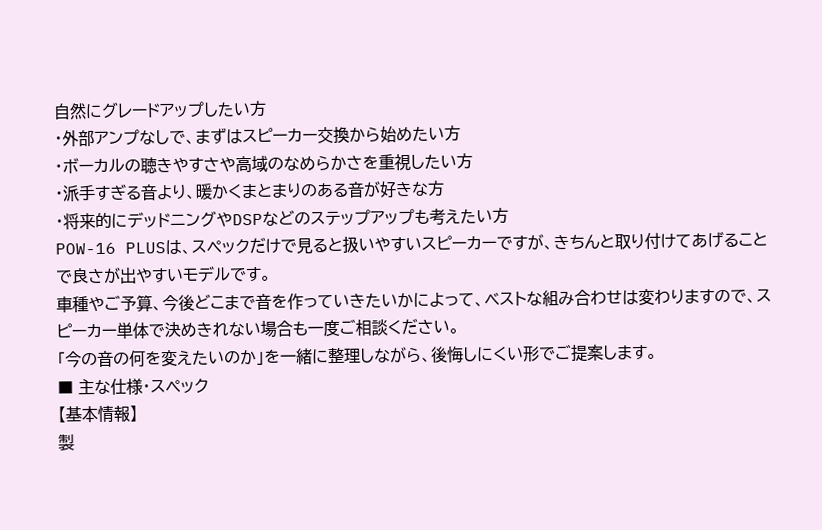自然にグレードアップしたい方
・外部アンプなしで、まずはスピーカー交換から始めたい方
・ボーカルの聴きやすさや高域のなめらかさを重視したい方
・派手すぎる音より、暖かくまとまりのある音が好きな方
・将来的にデッドニングやDSPなどのステップアップも考えたい方
POW-16 PLUSは、スペックだけで見ると扱いやすいスピーカーですが、きちんと取り付けてあげることで良さが出やすいモデルです。
車種やご予算、今後どこまで音を作っていきたいかによって、ベストな組み合わせは変わりますので、スピーカー単体で決めきれない場合も一度ご相談ください。
「今の音の何を変えたいのか」を一緒に整理しながら、後悔しにくい形でご提案します。
■ 主な仕様・スペック
【基本情報】
製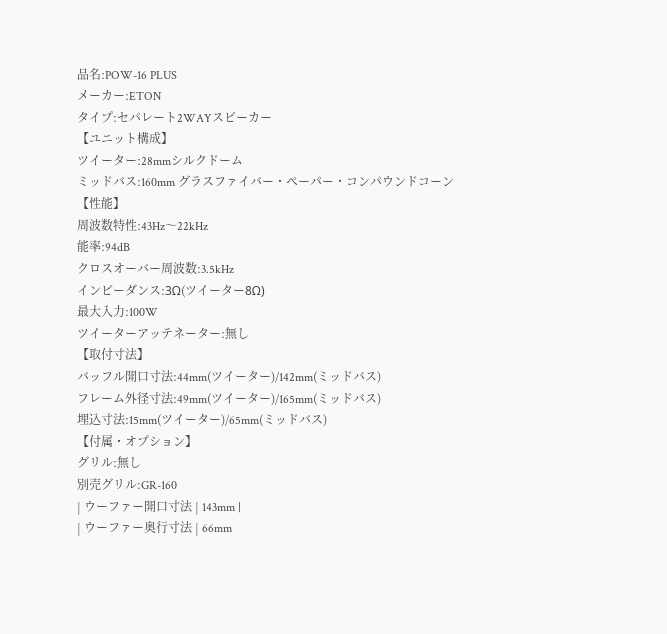品名:POW-16 PLUS
メーカー:ETON
タイプ:セパレート2WAYスピーカー
【ユニット構成】
ツイーター:28mmシルクドーム
ミッドバス:160mm グラスファイバー・ペーパー・コンパウンドコーン
【性能】
周波数特性:43Hz〜22kHz
能率:94dB
クロスオーバー周波数:3.5kHz
インピーダンス:3Ω(ツイーター8Ω)
最大入力:100W
ツイーターアッテネーター:無し
【取付寸法】
バッフル開口寸法:44mm(ツイーター)/142mm(ミッドバス)
フレーム外径寸法:49mm(ツイーター)/165mm(ミッドバス)
埋込寸法:15mm(ツイーター)/65mm(ミッドバス)
【付属・オプション】
グリル:無し
別売グリル:GR-160
| ウーファー開口寸法 | 143mm |
| ウーファー奥行寸法 | 66mm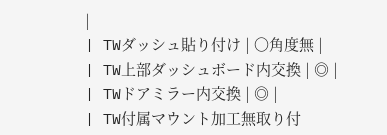|
| TWダッシュ貼り付け | 〇角度無 |
| TW上部ダッシュボード内交換 | ◎ |
| TWドアミラー内交換 | ◎ |
| TW付属マウント加工無取り付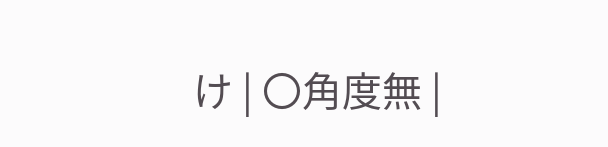け | 〇角度無 |